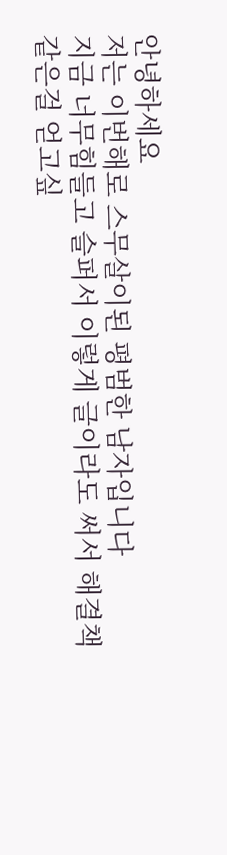안녕하세요
저는 이번해로 스무살이된 평범한 남자입니다
지금 너무힘들고 슬퍼서 이렇게 글이라도 써서 해결책같은걸 얻고싶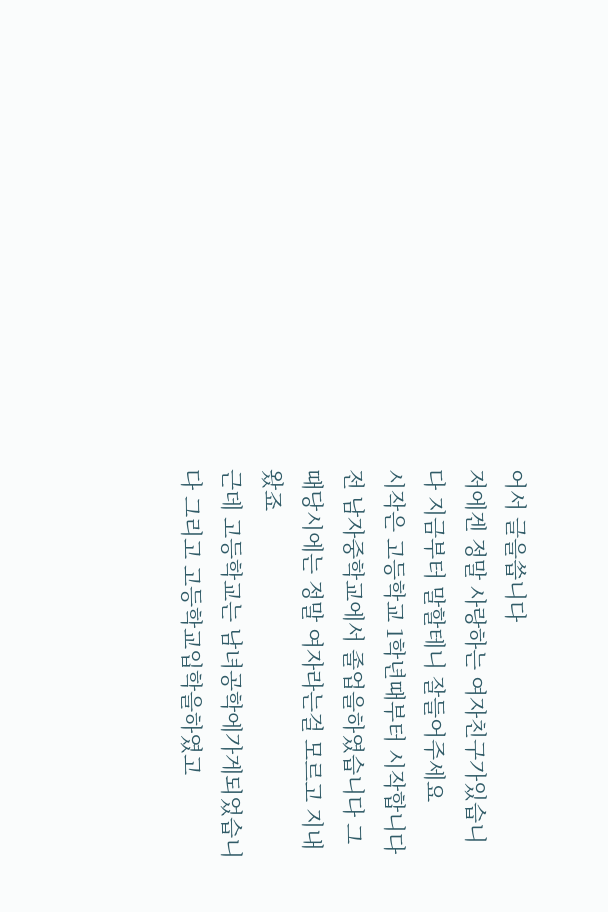어서 글을씁니다
저에겐 정말 사랑하는 여자친구가있습니다 지금부터 말할테니 잘들어주세요
시작은 고등학교 1학년때부터 시작합니다
전 남자중학교에서 졸업을하였습니다 그때당시에는 정말 여자라는걸 모르고 지내왔죠
근데 고등학교는 남녀공학에가게되었습니다 그리고 고등학교입학을하였고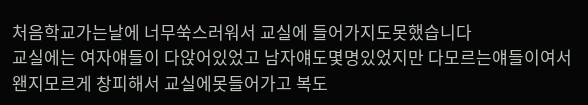처음학교가는날에 너무쑥스러워서 교실에 들어가지도못했습니다
교실에는 여자얘들이 다앉어있었고 남자얘도몇명있었지만 다모르는얘들이여서
왠지모르게 창피해서 교실에못들어가고 복도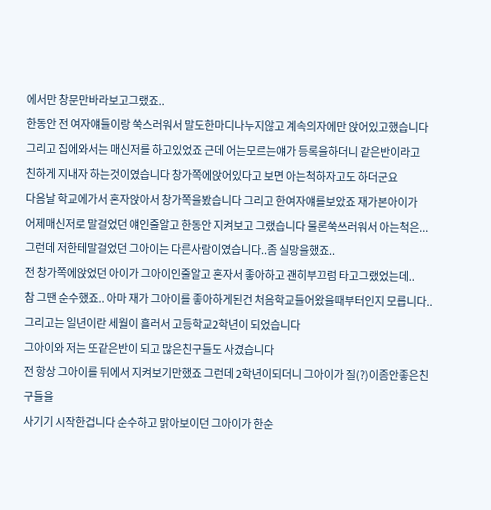에서만 창문만바라보고그랬죠..
한동안 전 여자얘들이랑 쑥스러워서 말도한마디나누지않고 계속의자에만 앉어있고했습니다
그리고 집에와서는 매신저를 하고있었죠 근데 어는모르는얘가 등록을하더니 같은반이라고
친하게 지내자 하는것이였습니다 창가쪽에앉어있다고 보면 아는척하자고도 하더군요
다음날 학교에가서 혼자앉아서 창가쪽을봤습니다 그리고 한여자얘를보았죠 재가본아이가
어제매신저로 말걸었던 얘인줄알고 한동안 지켜보고 그랬습니다 물론쑥쓰러워서 아는척은...
그런데 저한테말걸었던 그아이는 다른사람이였습니다..좀 실망을했죠..
전 창가쪽에앉었던 아이가 그아이인줄알고 혼자서 좋아하고 괜히부끄럼 타고그랬었는데..
참 그땐 순수했죠.. 아마 재가 그아이를 좋아하게된건 처음학교들어왔을때부터인지 모릅니다..
그리고는 일년이란 세월이 흘러서 고등학교2학년이 되었습니다
그아이와 저는 또같은반이 되고 많은친구들도 사겼습니다
전 항상 그아이를 뒤에서 지켜보기만했죠 그런데 2학년이되더니 그아이가 질(?)이좀안좋은친구들을
사기기 시작한겁니다 순수하고 맑아보이던 그아이가 한순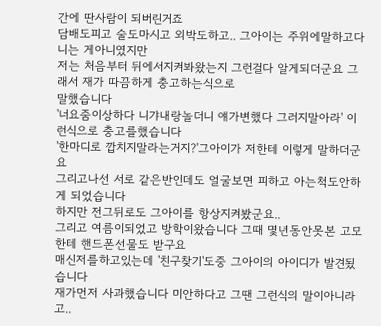간에 딴사람이 되버린거죠
담배도피고 술도마시고 외박도하고.. 그아이는 주위에말하고다니는 게아니였지만
저는 처음부터 뒤에서지켜봐왔는지 그런걸다 알게되더군요 그래서 재가 따끔하게 충고하는식으로
말했습니다
'너요줌이상하다 니갸내랑놀더니 얘가변했다 그러지말아라' 이런식으로 충고를했습니다
'한마디로 깝치지말라는거지?'그아이가 저한테 이렇게 말하더군요
그리고나선 서로 같은반인데도 얼굴보면 피하고 아는척도안하게 되었습니다
하지만 전그뒤로도 그아이를 항상지켜봤군요..
그리고 여름이되었고 방학이왔습니다 그때 몇년동안못본 고모한테 핸드폰선물도 받구요
매신저를하고있는데 '친구찾기'도중 그아이의 아이디가 발견됬습니다
재가먼저 사과했습니다 미안하다고 그땐 그런식의 말이아니라고..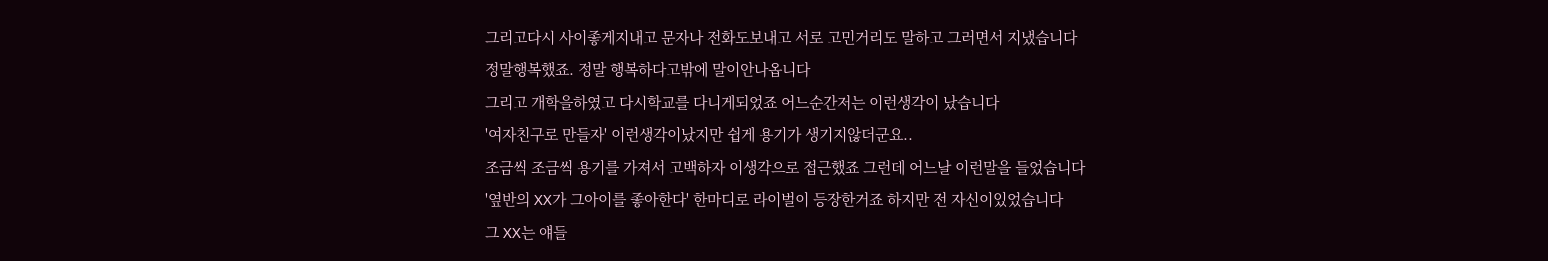그리고다시 사이좋게지내고 문자나 전화도보내고 서로 고민거리도 말하고 그러면서 지냈습니다
정말행복했죠. 정말 행복하다고밖에 말이안나옵니다
그리고 개학을하였고 다시학교를 다니게되었죠 어느순간저는 이런생각이 났습니다
'여자친구로 만들자' 이런생각이났지만 쉽게 용기가 생기지않더군요..
조금씩 조금씩 용기를 가져서 고백하자 이생각으로 접근했죠 그런데 어느날 이런말을 들었습니다
'옆반의 XX가 그아이를 좋아한다' 한마디로 라이벌이 등장한거죠 하지만 전 자신이있었습니다
그 XX는 얘들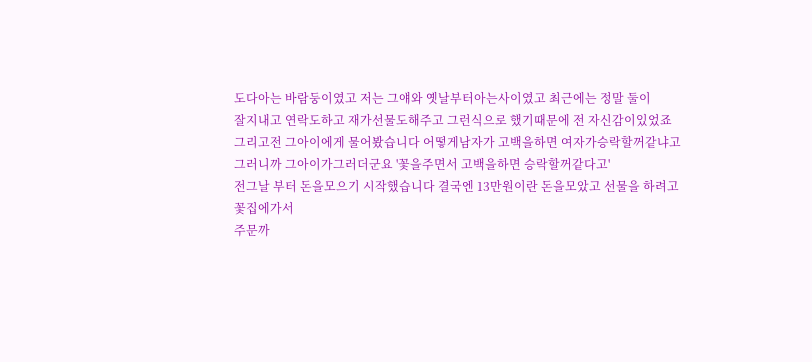도다아는 바람둥이였고 저는 그얘와 옛날부터아는사이였고 최근에는 정말 둘이
잘지내고 연락도하고 재가선물도해주고 그런식으로 했기때문에 전 자신감이있었죠
그리고전 그아이에게 물어봤습니다 어떻게남자가 고백을하면 여자가승락할꺼같냐고
그러니까 그아이가그러더군요 '꽃을주면서 고백을하면 승락할꺼같다고'
전그날 부터 돈을모으기 시작했습니다 결국엔 13만원이란 돈을모았고 선물을 하려고 꽃집에가서
주문까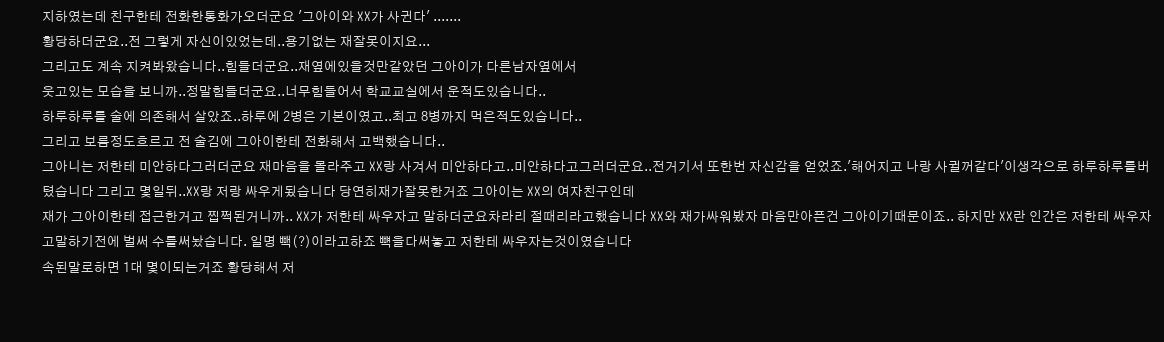지하였는데 친구한테 전화한통화가오더군요 '그아이와 XX가 사귄다' .......
황당하더군요..전 그렇게 자신이있었는데..용기없는 재잘못이지요...
그리고도 계속 지켜봐왔습니다..힘들더군요..재옆에있을것만같았던 그아이가 다른남자옆에서
웃고있는 모습을 보니까..정말힘들더군요..너무힘들어서 학교교실에서 운적도있습니다..
하루하루를 술에 의존해서 살았죠..하루에 2병은 기본이였고..최고 8병까지 먹은적도있습니다..
그리고 보름정도흐르고 전 술김에 그아이한테 전화해서 고백했습니다..
그아니는 저한테 미안하다그러더군요 재마음을 몰라주고 XX랑 사겨서 미안하다고..미안하다고그러더군요..전거기서 또한번 자신감을 얻었죠.'해어지고 나랑 사귈꺼같다'이생각으로 하루하루를버텼습니다 그리고 몇일뒤..XX랑 저랑 싸우게됬습니다 당연히재가잘못한거죠 그아이는 XX의 여자친구인데
재가 그아이한테 접근한거고 찝쩍된거니까.. XX가 저한테 싸우자고 말하더군요차라리 절때리라고했습니다 XX와 재가싸워봤자 마음만아픈건 그아이기때문이죠.. 하지만 XX란 인간은 저한테 싸우자고말하기전에 벌써 수를써놨습니다. 일명 빽(?)이라고하죠 뺵을다써놓고 저한테 싸우자는것이였습니다
속된말로하면 1대 몇이되는거죠 황당해서 저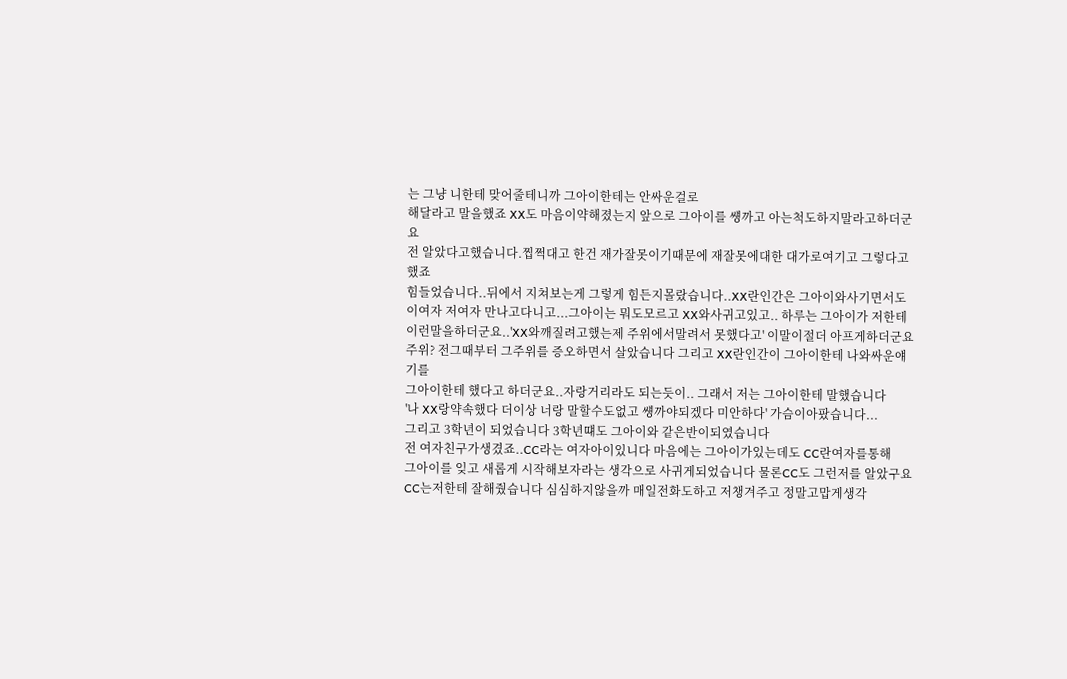는 그냥 니한테 맞어줄테니까 그아이한테는 안싸운걸로
해달라고 말을했죠 XX도 마음이약해졌는지 앞으로 그아이를 썡까고 아는척도하지말라고하더군요
전 알았다고했습니다.찝쩍대고 한건 재가잘못이기때문에 재잘못에대한 대가로여기고 그렇다고했죠
힘들었습니다..뒤에서 지쳐보는게 그렇게 힘든지몰랐습니다..XX란인간은 그아이와사기면서도
이여자 저여자 만나고다니고...그아이는 뭐도모르고 XX와사귀고있고.. 하루는 그아이가 저한테이런말을하더군요..'XX와깨질려고했는제 주위에서말려서 못했다고' 이말이절더 아프게하더군요
주위? 전그때부터 그주위를 증오하면서 살았습니다 그리고 XX란인간이 그아이한테 나와싸운얘기를
그아이한테 했다고 하더군요..자랑거리라도 되는듯이.. 그래서 저는 그아이한테 말했습니다
'나 XX랑약속했다 더이상 너랑 말할수도없고 썡까야되겠다 미안하다' 가슴이아팠습니다...
그리고 3학년이 되었습니다 3학년떄도 그아이와 같은반이되였습니다
전 여자친구가생겼죠..CC라는 여자아이있니다 마음에는 그아이가있는데도 CC란여자를통해
그아이를 잊고 새롭게 시작해보자라는 생각으로 사귀게되었습니다 물론CC도 그런저를 알았구요
CC는저한테 잘해줬습니다 심심하지않을까 매일전화도하고 저챙겨주고 정말고맙게생각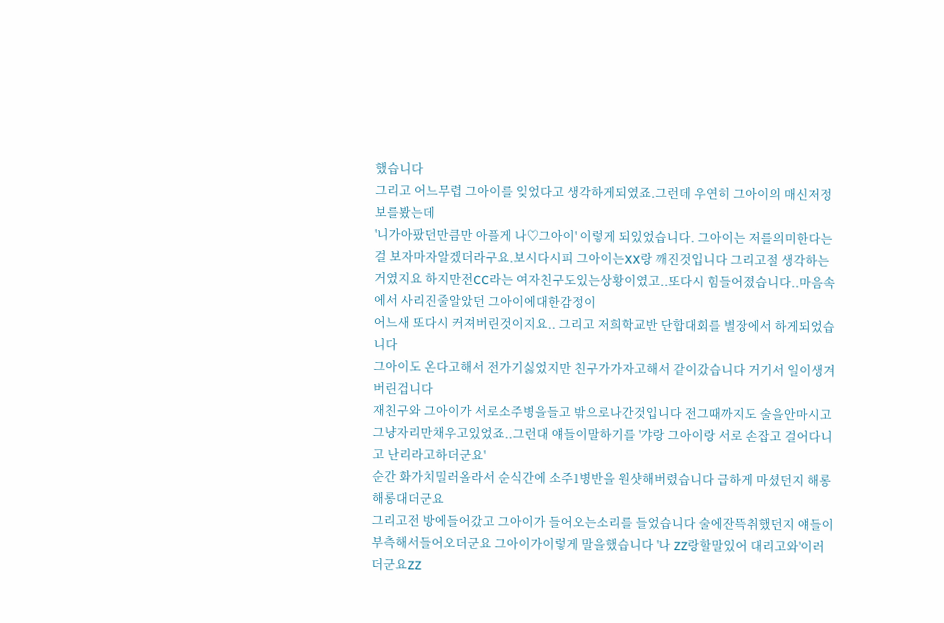했습니다
그리고 어느무렵 그아이를 잊었다고 생각하게되였죠.그런데 우연히 그아이의 매신저정보를봤는데
'니가아팠던만큼만 아플게 나♡그아이' 이렇게 되있었습니다. 그아이는 저를의미한다는걸 보자마자알겠더라구요.보시다시피 그아이는XX랑 깨진것입니다 그리고절 생각하는거였지요 하지만전CC라는 여자친구도있는상황이였고..또다시 힘들어졌습니다..마음속에서 사리진줄알았던 그아이에대한감정이
어느새 또다시 커져버린것이지요.. 그리고 저희학교반 단합대회를 별장에서 하게되었습니다
그아이도 온다고해서 전가기싫었지만 친구가가자고해서 같이갔습니다 거기서 일이생겨버린겁니다
재친구와 그아이가 서로소주병을들고 밖으로나간것입니다 전그때까지도 술을안마시고 그냥자리만채우고있었죠..그런대 얘들이말하기를 '갸랑 그아이랑 서로 손잡고 걸어다니고 난리라고하더군요'
순간 화가치밀러올라서 순식간에 소주1병반을 원샷해버렸습니다 급하게 마셨던지 해롱해롱대더군요
그리고전 방에들어갔고 그아이가 들어오는소리를 들었습니다 술에잔뜩취했던지 얘들이부측해서들어오더군요 그아이가이렇게 말을했습니다 '나 ZZ랑할말있어 대리고와'이러더군요ZZ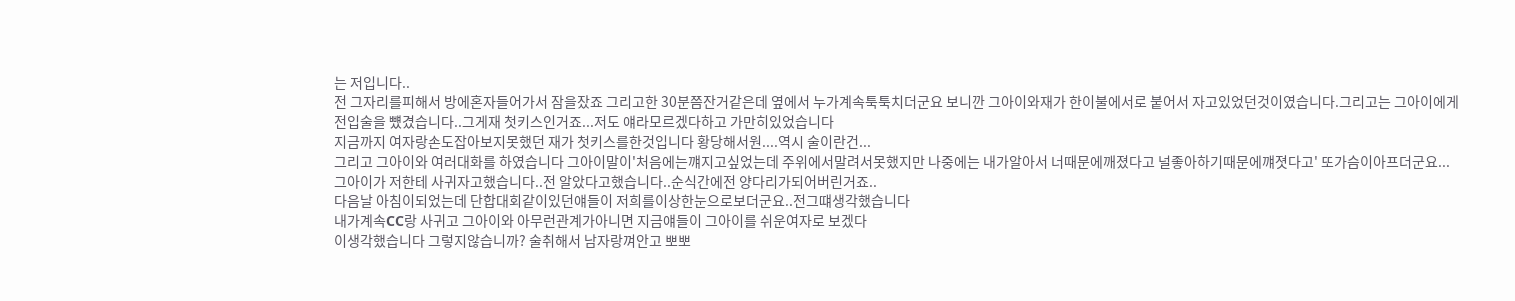는 저입니다..
전 그자리를피해서 방에혼자들어가서 잠을잤죠 그리고한 30분쯤잔거같은데 옆에서 누가계속툭툭치더군요 보니깐 그아이와재가 한이불에서로 붙어서 자고있었던것이였습니다.그리고는 그아이에게
전입술을 뻈겼습니다..그게재 첫키스인거죠...저도 얘라모르겠다하고 가만히있었습니다
지금까지 여자랑손도잡아보지못했던 재가 첫키스를한것입니다 황당해서원....역시 술이란건...
그리고 그아이와 여러대화를 하였습니다 그아이말이'처음에는꺠지고싶었는데 주위에서말려서못했지만 나중에는 내가알아서 너때문에깨졌다고 널좋아하기때문에꺠졋다고' 또가슴이아프더군요...
그아이가 저한테 사귀자고했습니다..전 알았다고했습니다..순식간에전 양다리가되어버린거죠..
다음날 아침이되었는데 단합대회같이있던얘들이 저희를이상한눈으로보더군요..전그떄생각했습니다
내가계속CC랑 사귀고 그아이와 아무런관계가아니면 지금얘들이 그아이를 쉬운여자로 보겠다
이생각했습니다 그렇지않습니까? 술취해서 남자랑껴안고 뽀뽀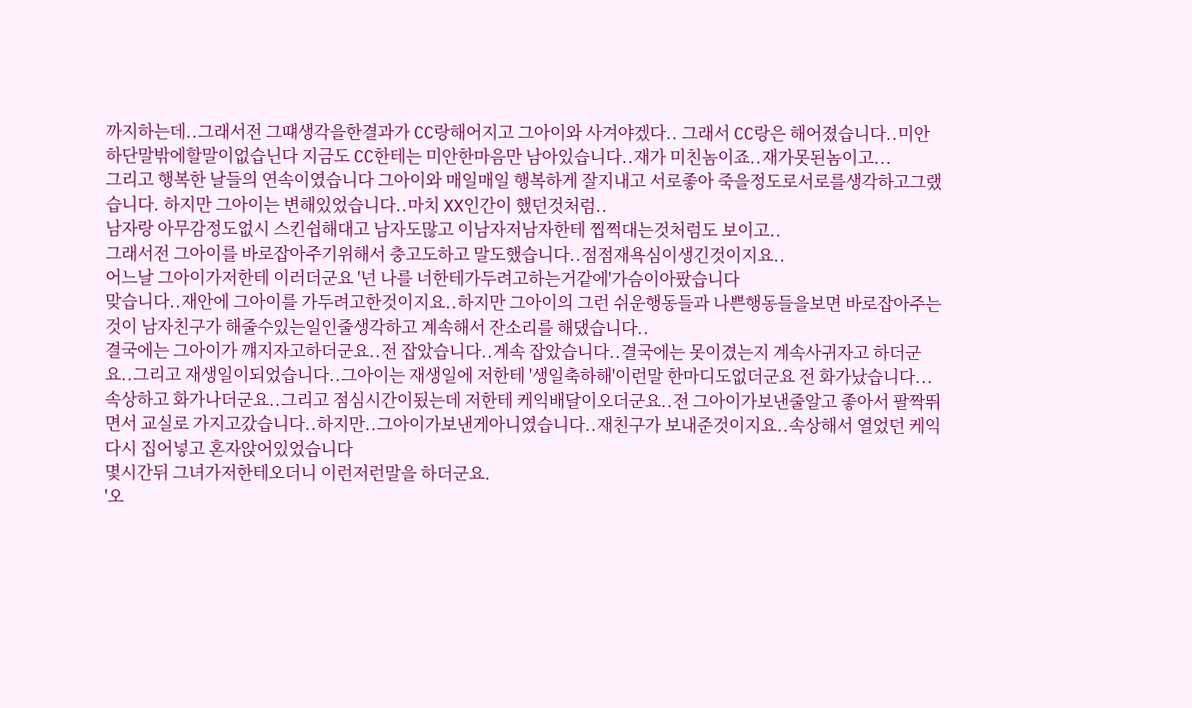까지하는데..그래서전 그떄생각을한결과가 CC랑해어지고 그아이와 사겨야겠다.. 그래서 CC랑은 해어졌습니다..미안하단말밖에할말이없습닌다 지금도 CC한테는 미안한마음만 남아있습니다..재가 미친놈이죠..재가못된놈이고...
그리고 행복한 날들의 연속이였습니다 그아이와 매일매일 행복하게 잘지내고 서로좋아 죽을정도로서로를생각하고그랬습니다. 하지만 그아이는 변해있었습니다..마치 XX인간이 했던것처럼..
남자랑 아무감정도없시 스킨쉽해대고 남자도많고 이남자저남자한테 찝쩍대는것처럼도 보이고..
그래서전 그아이를 바로잡아주기위해서 충고도하고 말도했습니다..점점재욕심이생긴것이지요..
어느날 그아이가저한테 이러더군요 '넌 나를 너한테가두려고하는거같에'가슴이아팠습니다
맞습니다..재안에 그아이를 가두려고한것이지요..하지만 그아이의 그런 쉬운행동들과 나쁜행동들을보면 바로잡아주는것이 남자친구가 해줄수있는일인줄생각하고 계속해서 잔소리를 해댔습니다..
결국에는 그아이가 꺠지자고하더군요..전 잡았습니다..계속 잡았습니다..결국에는 못이겼는지 계속사귀자고 하더군요..그리고 재생일이되었습니다..그아이는 재생일에 저한테 '생일축하해'이런말 한마디도없더군요 전 화가났습니다...속상하고 화가나더군요..그리고 점심시간이됬는데 저한테 케익배달이오더군요..전 그아이가보낸줄알고 좋아서 팔짝뛰면서 교실로 가지고갔습니다..하지만..그아이가보낸게아니였습니다..재친구가 보내준것이지요..속상해서 열었던 케익다시 집어넣고 혼자앉어있었습니다
몇시간뒤 그녀가저한테오더니 이런저런말을 하더군요.
'오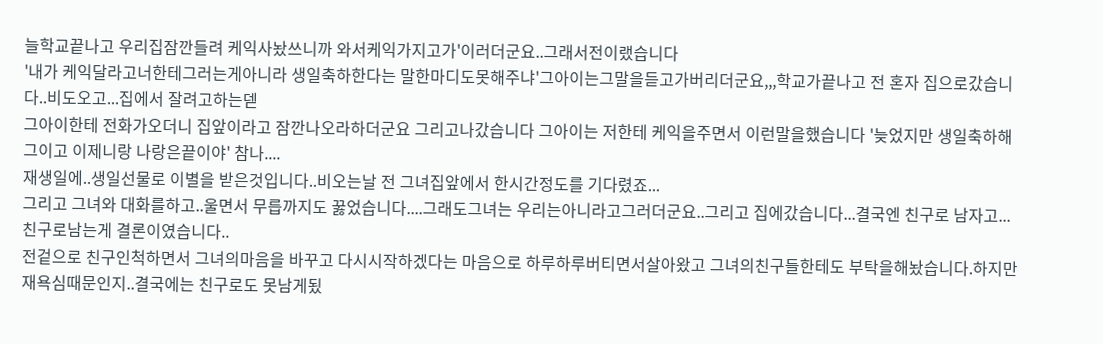늘학교끝나고 우리집잠깐들려 케익사놨쓰니까 와서케익가지고가'이러더군요..그래서전이랬습니다
'내가 케익달라고너한테그러는게아니라 생일축하한다는 말한마디도못해주냐'그아이는그말을듣고가버리더군요,,,학교가끝나고 전 혼자 집으로갔습니다..비도오고...집에서 잘려고하는덷
그아이한테 전화가오더니 집앞이라고 잠깐나오라하더군요 그리고나갔습니다 그아이는 저한테 케익을주면서 이런말을했습니다 '늦었지만 생일축하해 그이고 이제니랑 나랑은끝이야' 참나....
재생일에..생일선물로 이별을 받은것입니다..비오는날 전 그녀집앞에서 한시간정도를 기다렸죠...
그리고 그녀와 대화를하고..울면서 무릅까지도 꿇었습니다....그래도그녀는 우리는아니라고그러더군요..그리고 집에갔습니다...결국엔 친구로 남자고...친구로남는게 결론이였습니다..
전겉으로 친구인척하면서 그녀의마음을 바꾸고 다시시작하겠다는 마음으로 하루하루버티면서살아왔고 그녀의친구들한테도 부탁을해놨습니다.하지만 재욕심때문인지..결국에는 친구로도 못남게됬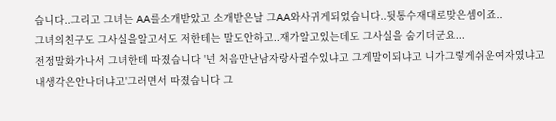습니다..그리고 그녀는 AA를소개받았고 소개받은날 그AA와사귀게되었습니다..뒷통수재대로맞은셈이죠..
그녀의친구도 그사실을알고서도 저한테는 말도안하고..재가알고있는데도 그사실을 숨기더군요...
전정말화가나서 그녀한테 따졌습니다 '넌 처음만난남자랑사귈수있냐고 그게말이되냐고 니가그렇게쉬운여자였냐고 내생각은안나더냐고'그러면서 따졌습니다 그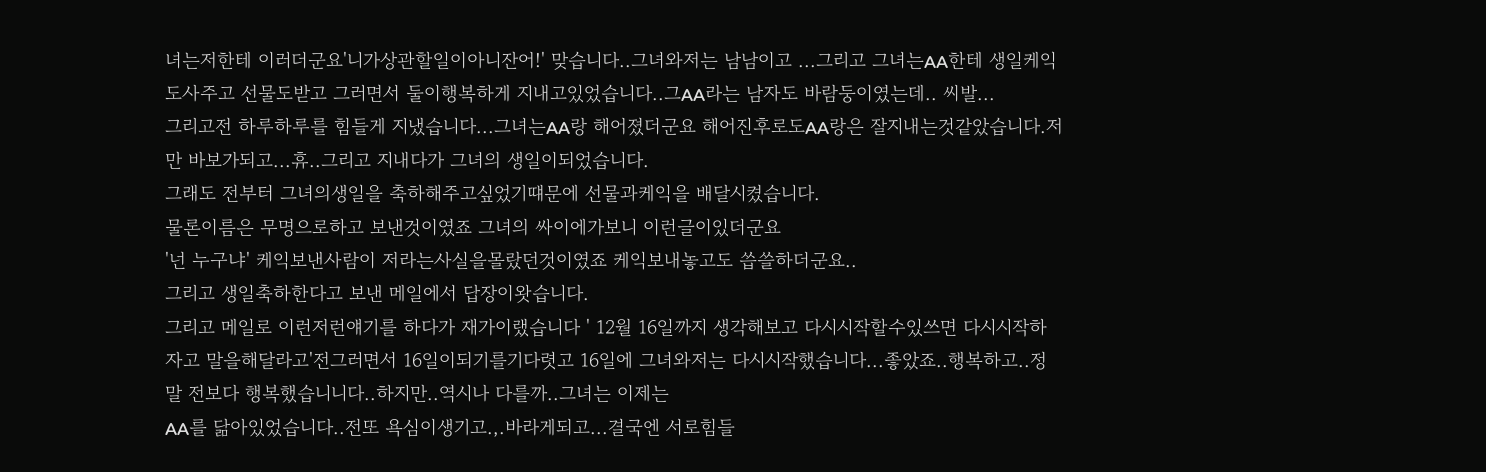녀는저한테 이러더군요'니가상관할일이아니잔어!' 맞습니다..그녀와저는 남남이고 ...그리고 그녀는AA한테 생일케익도사주고 선물도받고 그러면서 둘이행복하게 지내고있었습니다..그AA라는 남자도 바람둥이였는데.. 씨발...
그리고전 하루하루를 힘들게 지냈습니다...그녀는AA랑 해어졌더군요 해어진후로도AA랑은 잘지내는것같았습니다.저만 바보가되고...휴..그리고 지내다가 그녀의 생일이되었습니다.
그래도 전부터 그녀의생일을 축하해주고싶었기떄문에 선물과케익을 배달시켰습니다.
물론이름은 무명으로하고 보낸것이였죠 그녀의 싸이에가보니 이런글이있더군요
'넌 누구냐' 케익보낸사람이 저라는사실을몰랐던것이였죠 케익보내놓고도 씁쓸하더군요..
그리고 생일축하한다고 보낸 메일에서 답장이왓습니다.
그리고 메일로 이런저런얘기를 하다가 재가이랬습니다 ' 12월 16일까지 생각해보고 다시시작할수있쓰면 다시시작하자고 말을해달라고'전그러면서 16일이되기를기다렷고 16일에 그녀와저는 다시시작했습니다...좋았죠..행복하고..정말 전보다 행복했습니니다..하지만..역시나 다를까..그녀는 이제는
AA를 닮아있었습니다..전또 욕심이생기고.,.바라게되고...결국엔 서로힘들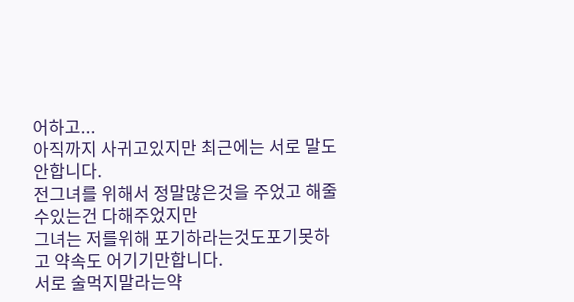어하고...
아직까지 사귀고있지만 최근에는 서로 말도안합니다.
전그녀를 위해서 정말많은것을 주었고 해줄수있는건 다해주었지만
그녀는 저를위해 포기하라는것도포기못하고 약속도 어기기만합니다.
서로 술먹지말라는약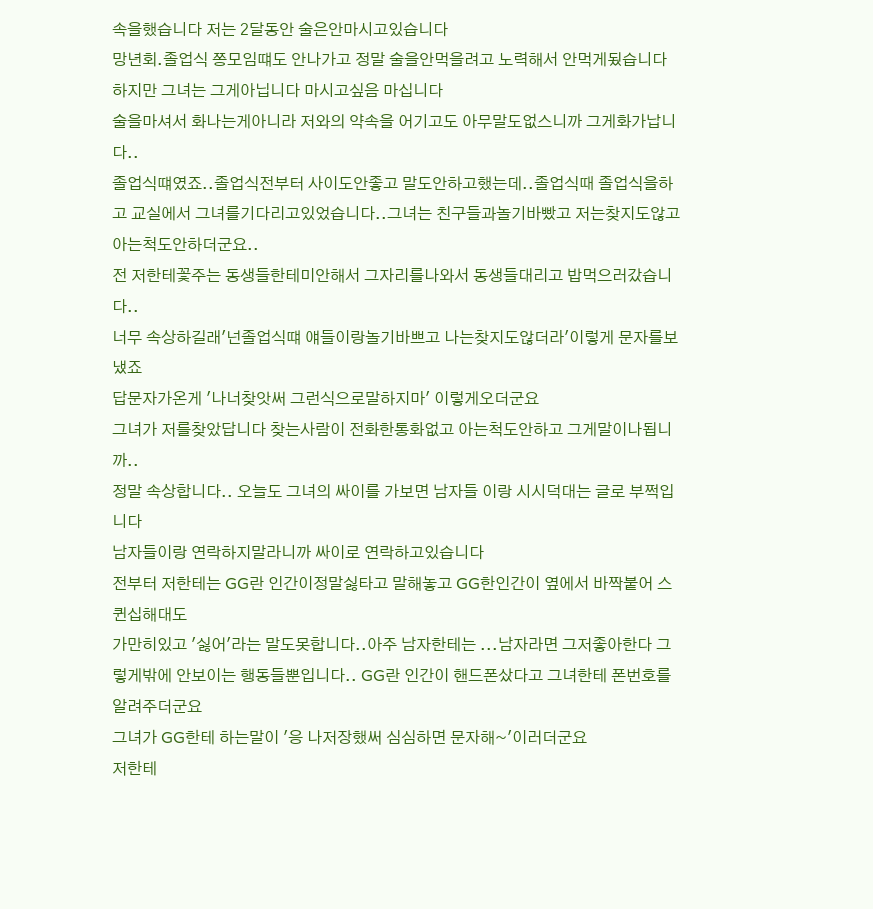속을했습니다 저는 2달동안 술은안마시고있습니다
망년회.졸업식 쫑모임떄도 안나가고 정말 술을안먹을려고 노력해서 안먹게됬습니다
하지만 그녀는 그게아닙니다 마시고싶음 마십니다
술을마셔서 화나는게아니라 저와의 약속을 어기고도 아무말도없스니까 그게화가납니다..
졸업식떄였죠..졸업식전부터 사이도안좋고 말도안하고했는데..졸업식때 졸업식을하고 교실에서 그녀를기다리고있었습니다..그녀는 친구들과놀기바빴고 저는찾지도않고 아는척도안하더군요..
전 저한테꽃주는 동생들한테미안해서 그자리를나와서 동생들대리고 밥먹으러갔습니다..
너무 속상하길래'넌졸업식떄 얘들이랑놀기바쁘고 나는찾지도않더라'이렇게 문자를보냈죠
답문자가온게 '나너찾앗써 그런식으로말하지마' 이렇게오더군요
그녀가 저를찾았답니다 찾는사람이 전화한통화없고 아는척도안하고 그게말이나됩니까..
정말 속상합니다.. 오늘도 그녀의 싸이를 가보면 남자들 이랑 시시덕대는 글로 부쩍입니다
남자들이랑 연락하지말라니까 싸이로 연락하고있습니다
전부터 저한테는 GG란 인간이정말싫타고 말해놓고 GG한인간이 옆에서 바짝붙어 스퀸십해대도
가만히있고 '싫어'라는 말도못합니다..아주 남자한테는 ...남자라면 그저좋아한다 그렇게밖에 안보이는 행동들뿐입니다.. GG란 인간이 핸드폰샀다고 그녀한테 폰번호를 알려주더군요
그녀가 GG한테 하는말이 '응 나저장했써 심심하면 문자해~'이러더군요
저한테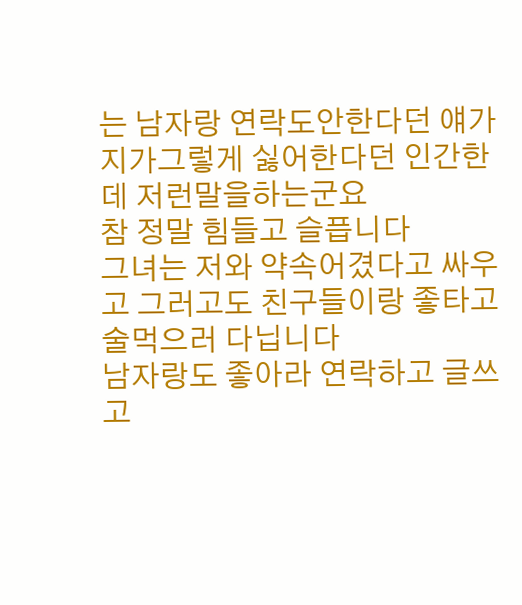는 남자랑 연락도안한다던 얘가 지가그렇게 싫어한다던 인간한데 저런말을하는군요
참 정말 힘들고 슬픕니다
그녀는 저와 약속어겼다고 싸우고 그러고도 친구들이랑 좋타고 술먹으러 다닙니다
남자랑도 좋아라 연락하고 글쓰고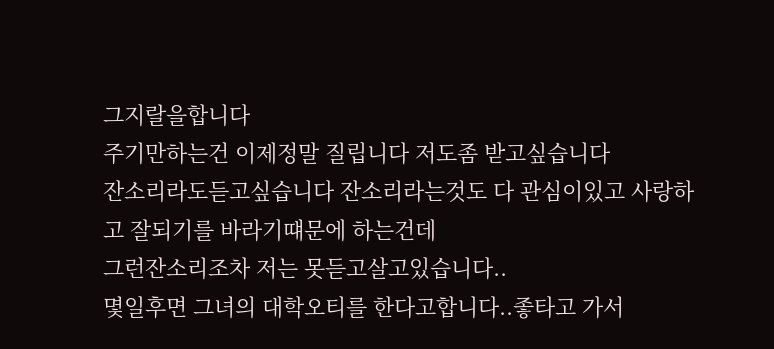그지랄을합니다
주기만하는건 이제정말 질립니다 저도좀 받고싶습니다
잔소리라도듣고싶습니다 잔소리라는것도 다 관심이있고 사랑하고 잘되기를 바라기떄문에 하는건데
그런잔소리조차 저는 못듣고살고있습니다..
몇일후면 그녀의 대학오티를 한다고합니다..좋타고 가서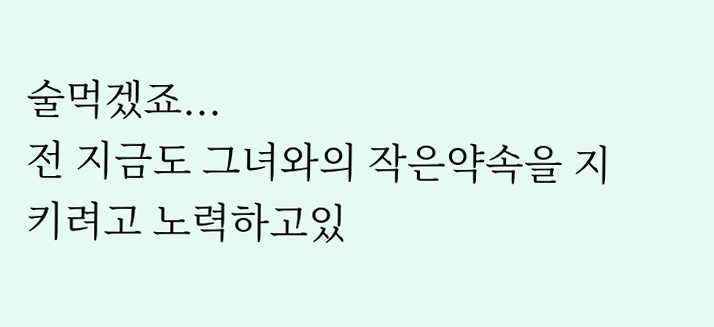술먹겠죠...
전 지금도 그녀와의 작은약속을 지키려고 노력하고있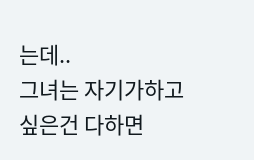는데..
그녀는 자기가하고싶은건 다하면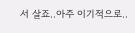서 살죠..아주 이기적으로..